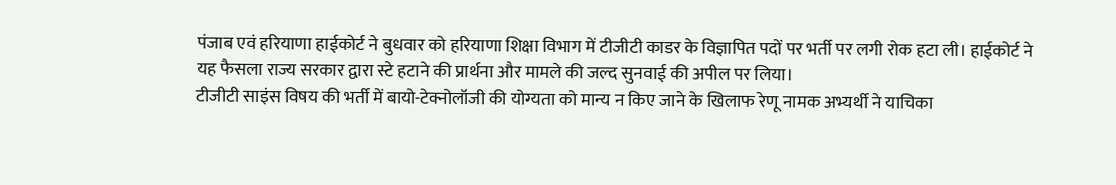पंजाब एवं हरियाणा हाईकोर्ट ने बुधवार को हरियाणा शिक्षा विभाग में टीजीटी काडर के विज्ञापित पदों पर भर्ती पर लगी रोक हटा ली। हाईकोर्ट ने यह फैसला राज्य सरकार द्वारा स्टे हटाने की प्रार्थना और मामले की जल्द सुनवाई की अपील पर लिया।
टीजीटी साइंस विषय की भर्ती में बायो-टेक्नोलॉजी की योग्यता को मान्य न किए जाने के खिलाफ रेणू नामक अभ्यर्थी ने याचिका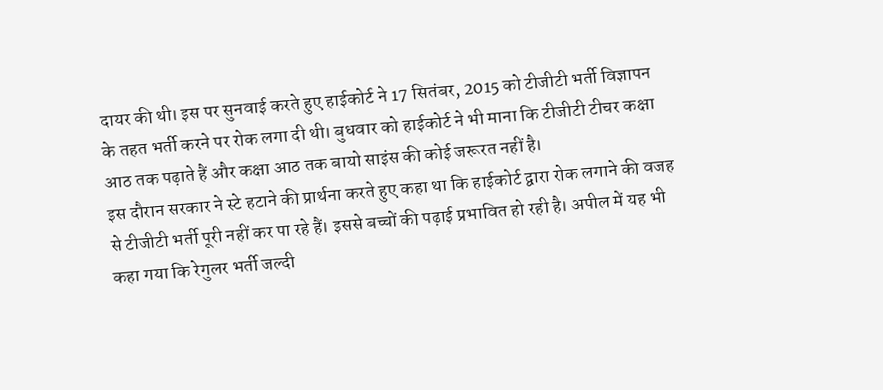दायर की थी। इस पर सुनवाई करते हुए हाईकोर्ट ने 17 सितंबर, 2015 को टीजीटी भर्ती विज्ञापन के तहत भर्ती करने पर रोक लगा दी थी। बुधवार को हाईकोर्ट ने भी माना कि टीजीटी टीचर कक्षा आठ तक पढ़ाते हैं और कक्षा आठ तक बायो साइंस की कोई जरूरत नहीं है।
इस दौरान सरकार ने स्टे हटाने की प्रार्थना करते हुए कहा था कि हाईकोर्ट द्वारा रोक लगाने की वजह से टीजीटी भर्ती पूरी नहीं कर पा रहे हैं। इससे बच्चों की पढ़ाई प्रभावित हो रही है। अपील में यह भी कहा गया कि रेगुलर भर्ती जल्दी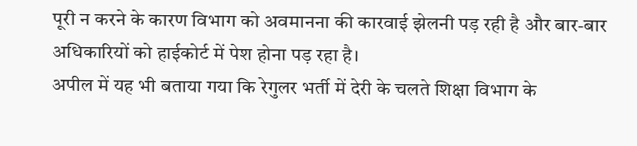पूरी न करने के कारण विभाग को अवमानना की कारवाई झेलनी पड़ रही है और बार-बार अधिकारियों को हाईकोर्ट में पेश होना पड़ रहा है।
अपील में यह भी बताया गया कि रेगुलर भर्ती में देरी के चलते शिक्षा विभाग के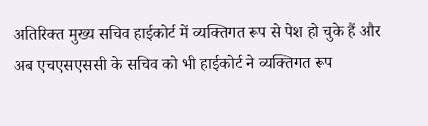अतिरिक्त मुख्य सचिव हाईकोर्ट में व्यक्तिगत रूप से पेश हो चुके हैं और अब एचएसएससी के सचिव को भी हाईकोर्ट ने व्यक्तिगत रूप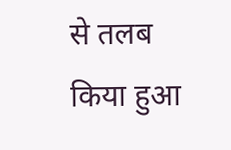से तलब किया हुआ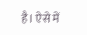है। ऐसे में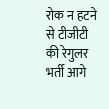रोक न हटने से टीजीटी की रेगुलर भर्ती आगे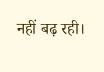नहीं बढ़ रही।